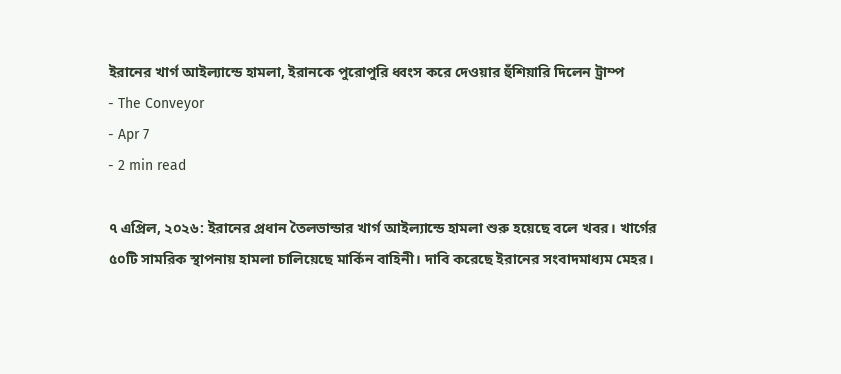ইরানের খার্গ আইল্যান্ডে হামলা, ইরানকে পুরোপুরি ধ্বংস করে দেওয়ার হুঁশিয়ারি দিলেন ট্রাম্প
- The Conveyor
- Apr 7
- 2 min read

৭ এপ্রিল, ২০২৬: ইরানের প্রধান তৈলভান্ডার খার্গ আইল্যান্ডে হামলা শুরু হয়েছে বলে খবর। খার্গের ৫০টি সামরিক স্থাপনায় হামলা চালিয়েছে মার্কিন বাহিনী। দাবি করেছে ইরানের সংবাদমাধ্যম মেহর।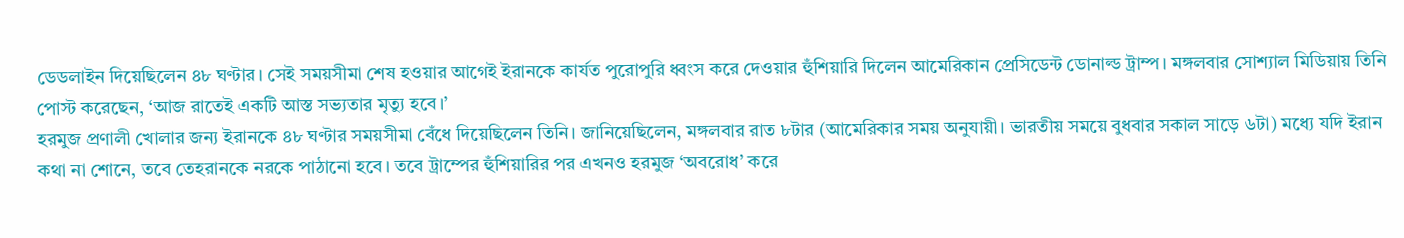ডেডলাইন দিয়েছিলেন ৪৮ ঘণ্টার। সেই সময়সীমা শেষ হওয়ার আগেই ইরানকে কার্যত পুরোপুরি ধ্বংস করে দেওয়ার হুঁশিয়ারি দিলেন আমেরিকান প্রেসিডেন্ট ডোনাল্ড ট্রাম্প। মঙ্গলবার সোশ্যাল মিডিয়ায় তিনি পোস্ট করেছেন, ‘আজ রাতেই একটি আস্ত সভ্যতার মৃত্যু হবে।’
হরমুজ প্রণালী খোলার জন্য ইরানকে ৪৮ ঘণ্টার সময়সীমা বেঁধে দিয়েছিলেন তিনি। জানিয়েছিলেন, মঙ্গলবার রাত ৮টার (আমেরিকার সময় অনুযায়ী। ভারতীয় সময়ে বুধবার সকাল সাড়ে ৬টা) মধ্যে যদি ইরান কথা না শোনে, তবে তেহরানকে নরকে পাঠানো হবে। তবে ট্রাম্পের হুঁশিয়ারির পর এখনও হরমুজ ‘অবরোধ’ করে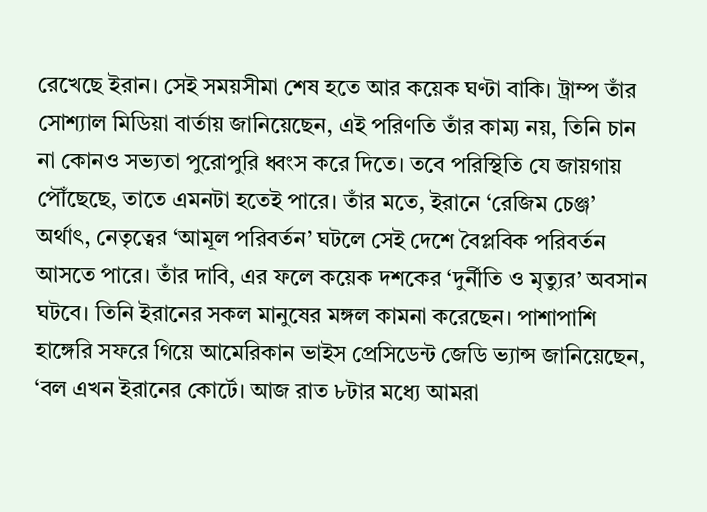রেখেছে ইরান। সেই সময়সীমা শেষ হতে আর কয়েক ঘণ্টা বাকি। ট্রাম্প তাঁর সোশ্যাল মিডিয়া বার্তায় জানিয়েছেন, এই পরিণতি তাঁর কাম্য নয়, তিনি চান না কোনও সভ্যতা পুরোপুরি ধ্বংস করে দিতে। তবে পরিস্থিতি যে জায়গায় পৌঁছেছে, তাতে এমনটা হতেই পারে। তাঁর মতে, ইরানে ‘রেজিম চেঞ্জ’ অর্থাৎ, নেতৃত্বের ‘আমূল পরিবর্তন’ ঘটলে সেই দেশে বৈপ্লবিক পরিবর্তন আসতে পারে। তাঁর দাবি, এর ফলে কয়েক দশকের ‘দুর্নীতি ও মৃত্যুর’ অবসান ঘটবে। তিনি ইরানের সকল মানুষের মঙ্গল কামনা করেছেন। পাশাপাশি হাঙ্গেরি সফরে গিয়ে আমেরিকান ভাইস প্রেসিডেন্ট জেডি ভ্যান্স জানিয়েছেন, ‘বল এখন ইরানের কোর্টে। আজ রাত ৮টার মধ্যে আমরা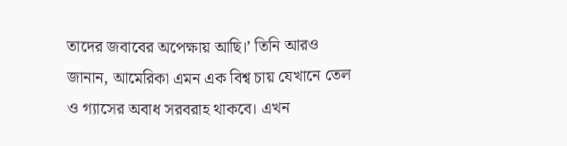তাদের জবাবের অপেক্ষায় আছি।’ তিনি আরও জানান, আমেরিকা এমন এক বিশ্ব চায় যেখানে তেল ও গ্যাসের অবাধ সরবরাহ থাকবে। এখন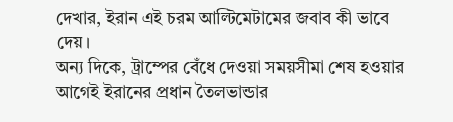দেখার, ইরান এই চরম আল্টিমেটামের জবাব কী ভাবে দেয়।
অন্য দিকে, ট্রাম্পের বেঁধে দেওয়া সময়সীমা শেষ হওয়ার আগেই ইরানের প্রধান তৈলভান্ডার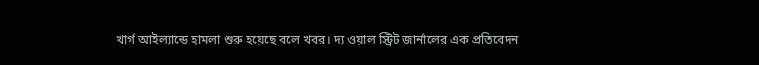খার্গ আইল্যান্ডে হামলা শুরু হয়েছে বলে খবর। দ্য ওয়াল স্ট্রিট জার্নালের এক প্রতিবেদন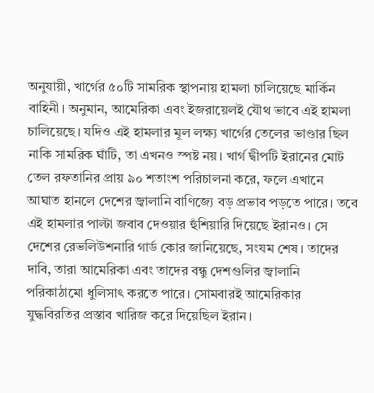অনুযায়ী, খার্গের ৫০টি সামরিক স্থাপনায় হামলা চালিয়েছে মার্কিন বাহিনী। অনুমান, আমেরিকা এবং ইজরায়েলই যৌথ ভাবে এই হামলা চালিয়েছে। যদিও এই হামলার মূল লক্ষ্য খার্গের তেলের ভাণ্ডার ছিল নাকি সামরিক ঘাঁটি, তা এখনও স্পষ্ট নয়। খার্গ দ্বীপটি ইরানের মোট তেল রফতানির প্রায় ৯০ শতাংশ পরিচালনা করে, ফলে এখানে আঘাত হানলে দেশের জ্বালানি বাণিজ্যে বড় প্রভাব পড়তে পারে। তবে এই হামলার পাল্টা জবাব দেওয়ার হুঁশিয়ারি দিয়েছে ইরানও। সে দেশের রেভলিউশনারি গার্ড কোর জানিয়েছে, সংযম শেষ। তাদের দাবি, তারা আমেরিকা এবং তাদের বন্ধু দেশগুলির জ্বালানি পরিকাঠামো ধুলিসাৎ করতে পারে। সোমবারই আমেরিকার যুদ্ধবিরতির প্রস্তাব খারিজ করে দিয়েছিল ইরান।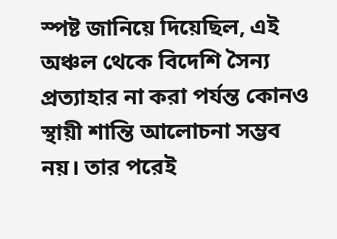স্পষ্ট জানিয়ে দিয়েছিল, এই অঞ্চল থেকে বিদেশি সৈন্য প্রত্যাহার না করা পর্যন্ত কোনও স্থায়ী শান্তি আলোচনা সম্ভব নয়। তার পরেই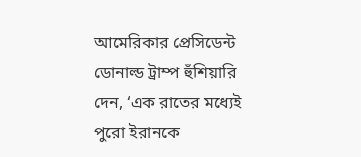আমেরিকার প্রেসিডেন্ট ডোনাল্ড ট্রাম্প হুঁশিয়ারি দেন, ‘এক রাতের মধ্যেই পুরো ইরানকে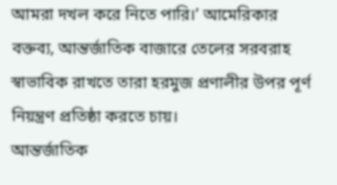আমরা দখল করে নিতে পারি।’ আমেরিকার বক্তব্য, আন্তর্জাতিক বাজারে তেলের সরবরাহ স্বাভাবিক রাখতে তারা হরমুজ প্রণালীর উপর পূর্ণ নিয়ন্ত্রণ প্রতিষ্ঠা করতে চায়।
আন্তর্জাতিক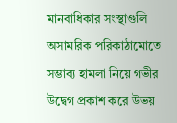মানবাধিকার সংস্থাগুলি অসামরিক পরিকাঠামোতে সম্ভাব্য হামলা নিয়ে গভীর উদ্বেগ প্রকাশ করে উভয়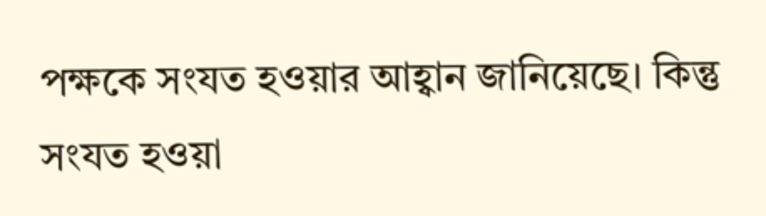পক্ষকে সংযত হওয়ার আহ্বান জানিয়েছে। কিন্তু সংযত হওয়া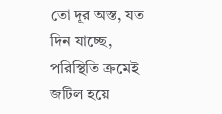তো দূর অস্ত, যত দিন যাচ্ছে, পরিস্থিতি ক্রমেই জটিল হয়ে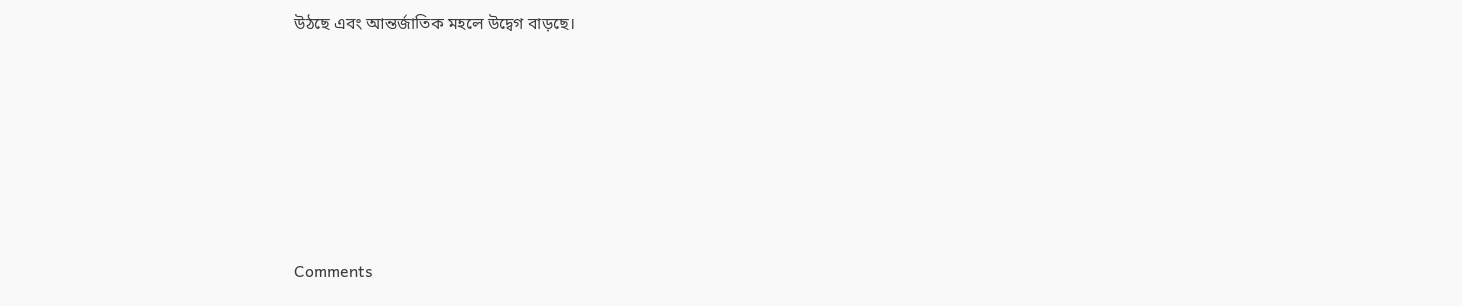উঠছে এবং আন্তর্জাতিক মহলে উদ্বেগ বাড়ছে।









Comments